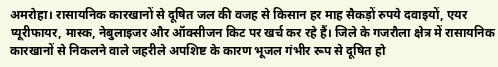अमरोहा। रासायनिक कारखानों से दूषित जल की वजह से किसान हर माह सैकड़ों रुपये दवाइयों, एयर प्यूरीफायर, मास्क, नेबुलाइजर और ऑक्सीजन किट पर खर्च कर रहे हैं। जिले के गजरौला क्षेत्र में रासायनिक कारखानों से निकलने वाले जहरीले अपशिष्ट के कारण भूजल गंभीर रूप से दूषित हो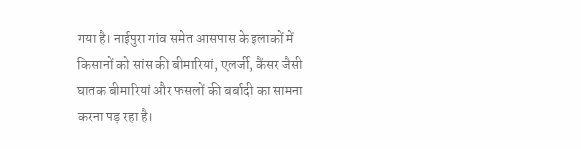गया है। नाईपुरा गांव समेत आसपास के इलाकों में किसानों को सांस की बीमारियां, एलर्जी, कैंसर जैसी घातक बीमारियां और फसलों की बर्बादी का सामना करना पड़ रहा है।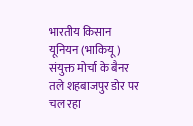भारतीय किसान यूनियन (भाकियू) संयुक्त मोर्चा के बैनर तले शहबाजपुर डोर पर चल रहा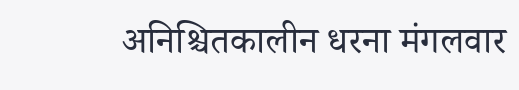अनिश्चितकालीन धरना मंगलवार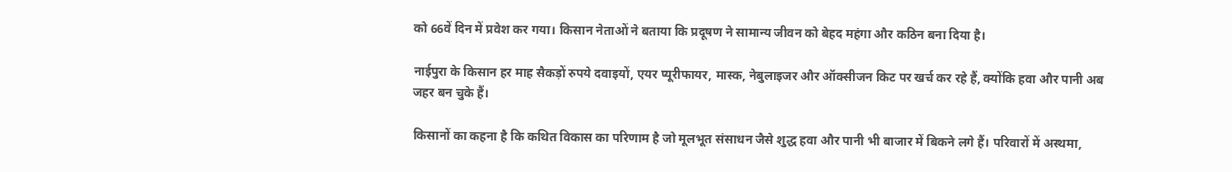को 66वें दिन में प्रवेश कर गया। किसान नेताओं ने बताया कि प्रदूषण ने सामान्य जीवन को बेहद महंगा और कठिन बना दिया है।

नाईपुरा के किसान हर माह सैकड़ों रुपये दवाइयों, एयर प्यूरीफायर, मास्क, नेबुलाइजर और ऑक्सीजन किट पर खर्च कर रहे हैं, क्योंकि हवा और पानी अब जहर बन चुके हैं।

किसानों का कहना है कि कथित विकास का परिणाम है जो मूलभूत संसाधन जैसे शुद्ध हवा और पानी भी बाजार में बिकने लगे हैं। परिवारों में अस्थमा,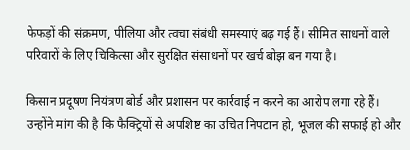फेफड़ों की संक्रमण, पीलिया और त्वचा संबंधी समस्याएं बढ़ गई हैं। सीमित साधनों वाले परिवारों के लिए चिकित्सा और सुरक्षित संसाधनों पर खर्च बोझ बन गया है।

किसान प्रदूषण नियंत्रण बोर्ड और प्रशासन पर कार्रवाई न करने का आरोप लगा रहे हैं। उन्होंने मांग की है कि फैक्ट्रियों से अपशिष्ट का उचित निपटान हो, भूजल की सफाई हो और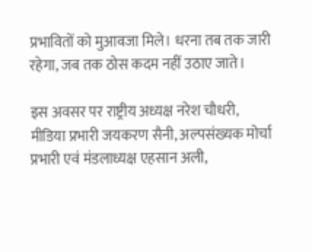प्रभावितों को मुआवजा मिले। धरना तब तक जारी रहेगा, जब तक ठोस कदम नहीं उठाए जाते।

इस अवसर पर राष्ट्रीय अध्यक्ष नरेश चौधरी, मीडिया प्रभारी जयकरण सैनी, अल्पसंख्यक मोर्चा प्रभारी एवं मंडलाध्यक्ष एहसान अली,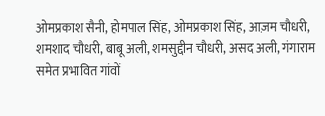ओमप्रकाश सैनी, होमपाल सिंह, ओमप्रकाश सिंह, आज़म चौधरी, शमशाद चौधरी, बाबू अली, शमसुद्दीन चौधरी, असद अली, गंगाराम समेत प्रभावित गांवों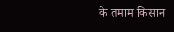के तमाम किसान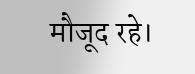मौजूद रहे।